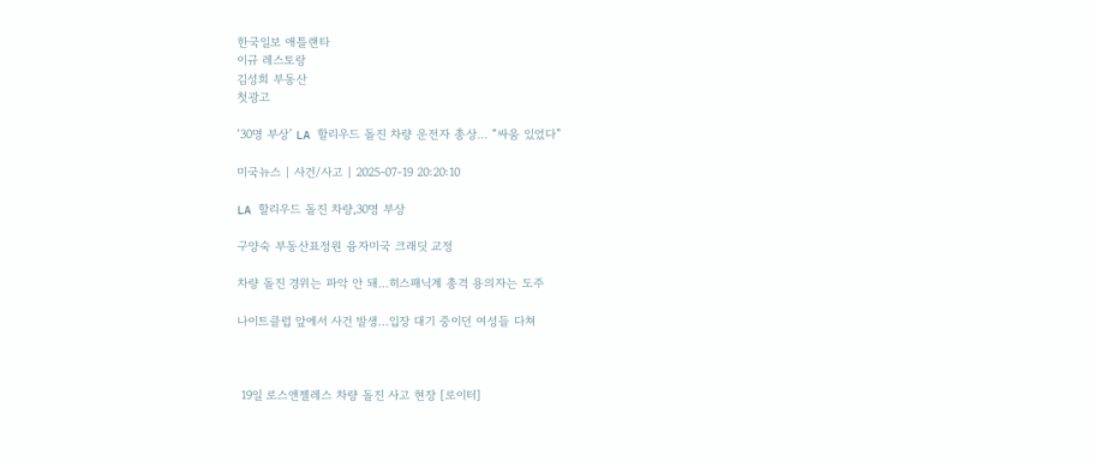한국일보 애틀랜타
이규 레스토랑
김성희 부동산
첫광고

‘30명 부상’ LA 할리우드 돌진 차량 운전자 총상… “싸움 있었다”

미국뉴스 | 사건/사고 | 2025-07-19 20:20:10

LA 할리우드 돌진 차량,30명 부상

구양숙 부동산표정원 융자미국 크래딧 교정

차량 돌진 경위는 파악 안 돼…히스패닉계 총격 용의자는 도주

나이트클럽 앞에서 사건 발생…입장 대기 중이던 여성들 다쳐



 19일 로스앤젤레스 차량 돌진 사고 현장 [로이터]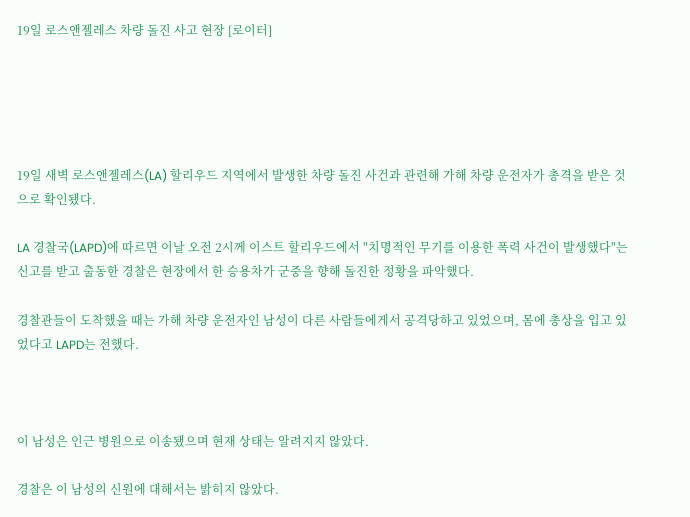19일 로스앤젤레스 차량 돌진 사고 현장 [로이터]





19일 새벽 로스앤젤레스(LA) 할리우드 지역에서 발생한 차량 돌진 사건과 관련해 가해 차량 운전자가 총격을 받은 것으로 확인됐다.

LA 경찰국(LAPD)에 따르면 이날 오전 2시께 이스트 할리우드에서 "치명적인 무기를 이용한 폭력 사건이 발생했다"는 신고를 받고 출동한 경찰은 현장에서 한 승용차가 군중을 향해 돌진한 정황을 파악했다.

경찰관들이 도착했을 때는 가해 차량 운전자인 남성이 다른 사람들에게서 공격당하고 있었으며, 몸에 총상을 입고 있었다고 LAPD는 전했다.



이 남성은 인근 병원으로 이송됐으며 현재 상태는 알려지지 않았다.

경찰은 이 남성의 신원에 대해서는 밝히지 않았다.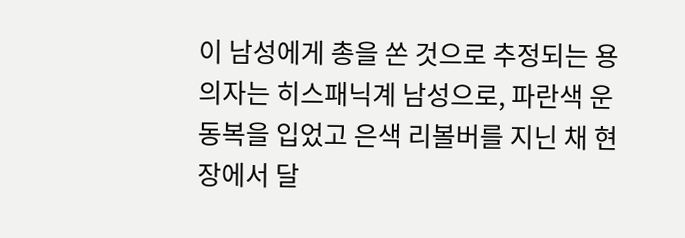이 남성에게 총을 쏜 것으로 추정되는 용의자는 히스패닉계 남성으로, 파란색 운동복을 입었고 은색 리볼버를 지닌 채 현장에서 달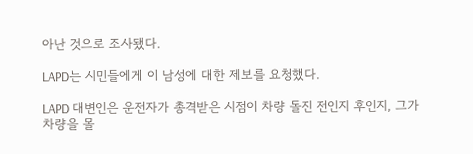아난 것으로 조사됐다.

LAPD는 시민들에게 이 남성에 대한 제보를 요청했다.

LAPD 대변인은 운전자가 총격받은 시점이 차량 돌진 전인지 후인지, 그가 차량을 몰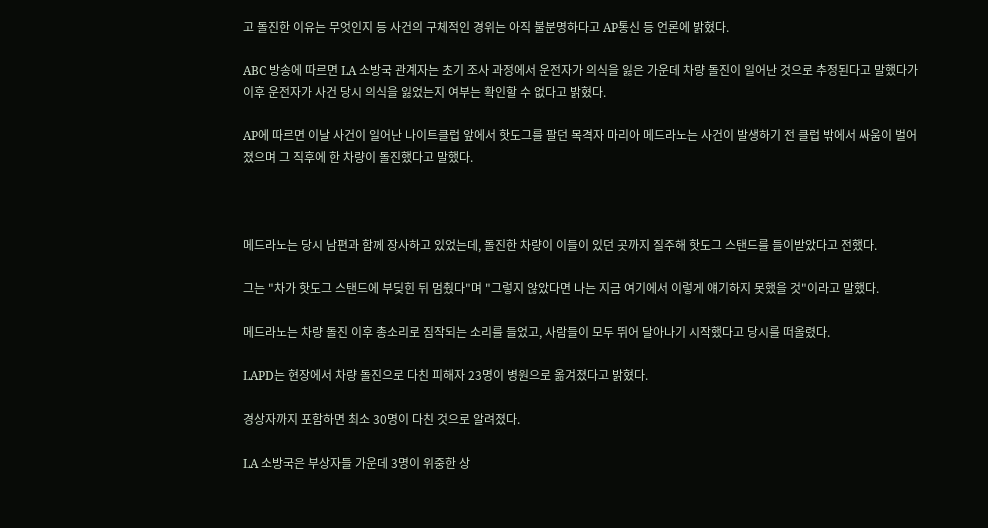고 돌진한 이유는 무엇인지 등 사건의 구체적인 경위는 아직 불분명하다고 AP통신 등 언론에 밝혔다.

ABC 방송에 따르면 LA 소방국 관계자는 초기 조사 과정에서 운전자가 의식을 잃은 가운데 차량 돌진이 일어난 것으로 추정된다고 말했다가 이후 운전자가 사건 당시 의식을 잃었는지 여부는 확인할 수 없다고 밝혔다.

AP에 따르면 이날 사건이 일어난 나이트클럽 앞에서 핫도그를 팔던 목격자 마리아 메드라노는 사건이 발생하기 전 클럽 밖에서 싸움이 벌어졌으며 그 직후에 한 차량이 돌진했다고 말했다.



메드라노는 당시 남편과 함께 장사하고 있었는데, 돌진한 차량이 이들이 있던 곳까지 질주해 핫도그 스탠드를 들이받았다고 전했다.

그는 "차가 핫도그 스탠드에 부딪힌 뒤 멈췄다"며 "그렇지 않았다면 나는 지금 여기에서 이렇게 얘기하지 못했을 것"이라고 말했다.

메드라노는 차량 돌진 이후 총소리로 짐작되는 소리를 들었고, 사람들이 모두 뛰어 달아나기 시작했다고 당시를 떠올렸다.

LAPD는 현장에서 차량 돌진으로 다친 피해자 23명이 병원으로 옮겨졌다고 밝혔다.

경상자까지 포함하면 최소 30명이 다친 것으로 알려졌다.

LA 소방국은 부상자들 가운데 3명이 위중한 상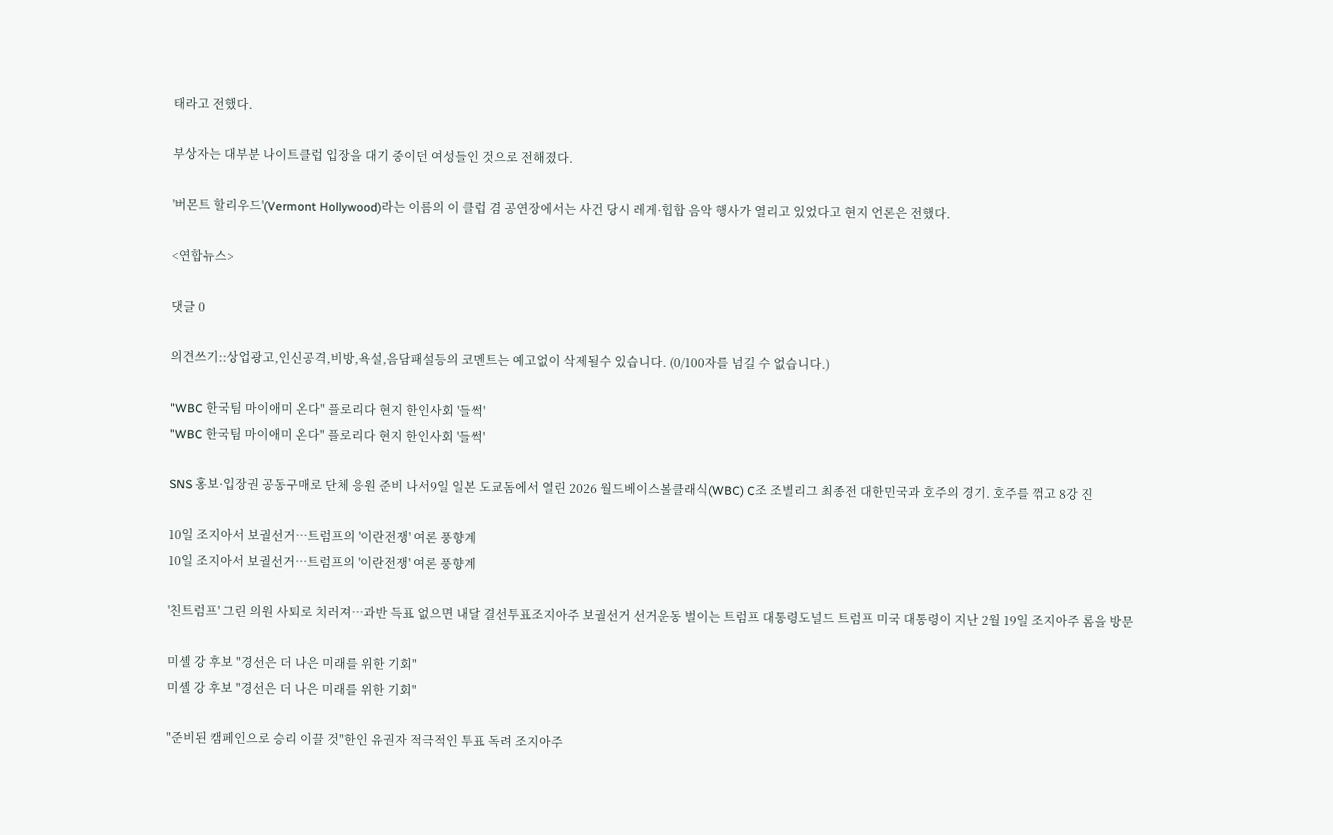태라고 전했다.

부상자는 대부분 나이트클럽 입장을 대기 중이던 여성들인 것으로 전해졌다.

'버몬트 할리우드'(Vermont Hollywood)라는 이름의 이 클럽 겸 공연장에서는 사건 당시 레게·힙합 음악 행사가 열리고 있었다고 현지 언론은 전했다.

<연합뉴스>

댓글 0

의견쓰기::상업광고,인신공격,비방,욕설,음담패설등의 코멘트는 예고없이 삭제될수 있습니다. (0/100자를 넘길 수 없습니다.)

"WBC 한국팀 마이애미 온다" 플로리다 현지 한인사회 '들썩'
"WBC 한국팀 마이애미 온다" 플로리다 현지 한인사회 '들썩'

SNS 홍보·입장권 공동구매로 단체 응원 준비 나서9일 일본 도쿄돔에서 열린 2026 월드베이스볼클래식(WBC) C조 조별리그 최종전 대한민국과 호주의 경기. 호주를 꺾고 8강 진

10일 조지아서 보궐선거…트럼프의 '이란전쟁' 여론 풍향계
10일 조지아서 보궐선거…트럼프의 '이란전쟁' 여론 풍향계

'친트럼프' 그린 의원 사퇴로 치러져…과반 득표 없으면 내달 결선투표조지아주 보궐선거 선거운동 벌이는 트럼프 대통령도널드 트럼프 미국 대통령이 지난 2월 19일 조지아주 롬을 방문

미셸 강 후보 "경선은 더 나은 미래를 위한 기회"
미셸 강 후보 "경선은 더 나은 미래를 위한 기회"

"준비된 캠페인으로 승리 이끌 것"한인 유권자 적극적인 투표 독려 조지아주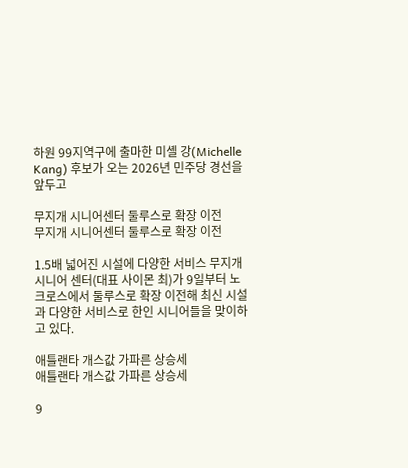하원 99지역구에 출마한 미셸 강(Michelle Kang) 후보가 오는 2026년 민주당 경선을 앞두고

무지개 시니어센터 둘루스로 확장 이전
무지개 시니어센터 둘루스로 확장 이전

1.5배 넓어진 시설에 다양한 서비스 무지개 시니어 센터(대표 사이몬 최)가 9일부터 노크로스에서 둘루스로 확장 이전해 최신 시설과 다양한 서비스로 한인 시니어들을 맞이하고 있다.

애틀랜타 개스값 가파른 상승세
애틀랜타 개스값 가파른 상승세

9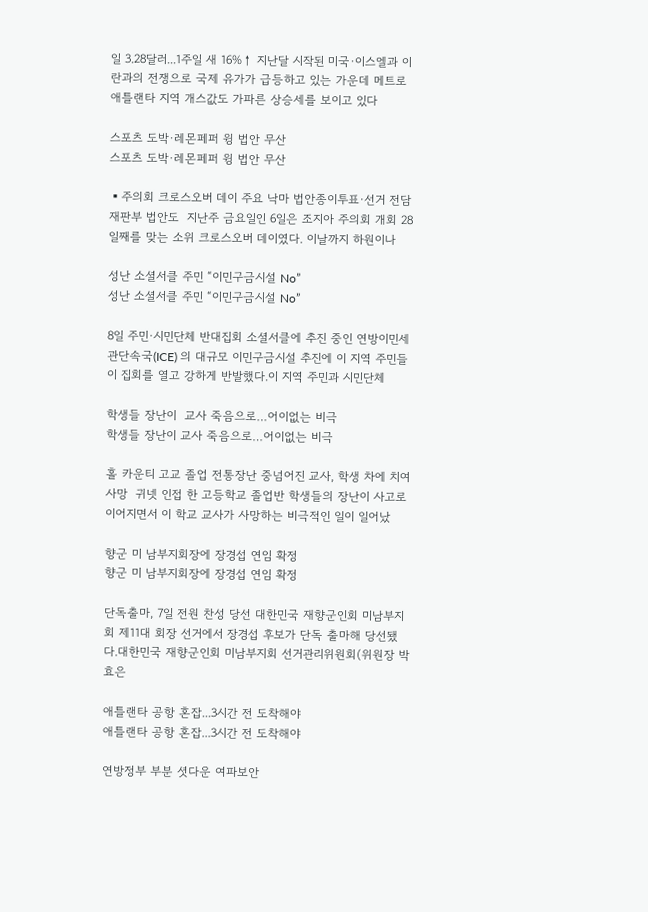일 3.28달러...1주일 새 16%↑ 지난달 시작된 미국∙이스엘과 이란과의 전쟁으로 국제 유가가 급등하고 있는 가운데 메트로 애틀랜타 지역 개스값도 가파른 상승세를 보이고 있다

스포츠 도박∙레몬페퍼 윙 법안 무산
스포츠 도박∙레몬페퍼 윙 법안 무산

▪주의회 크로스오버 데이 주요 낙마 법안종이투표∙선거 전담 재판부 법안도  지난주 금요일인 6일은 조지아 주의회 개회 28일째를 맞는 소위 크로스오버 데이였다. 이날까지 하원이나

성난 소셜서클 주민 “이민구금시설 No”
성난 소셜서클 주민 “이민구금시설 No”

8일 주민∙시민단체 반대집회 소셜서클에 추진 중인 연방이민세관단속국(ICE) 의 대규모 이민구금시설 추진에 이 지역 주민들이 집회를 열고 강하게 반발했다.이 지역 주민과 시민단체

학생들 장난이  교사 죽음으로…어이없는 비극
학생들 장난이 교사 죽음으로…어이없는 비극

홀 카운티 고교 졸업 전통장난 중넘어진 교사, 학생 차에 치여 사망  귀넷 인접 한 고등학교 졸업반 학생들의 장난이 사고로 이어지면서 이 학교 교사가 사망하는 비극적인 일이 일어났

향군 미 남부지회장에 장경섭 연임 확정
향군 미 남부지회장에 장경섭 연임 확정

단독출마, 7일 전원 찬성 당선 대한민국 재향군인회 미남부지회 제11대 회장 선거에서 장경섭 후보가 단독 출마해 당선됐다.대한민국 재향군인회 미남부지회 선거관리위원회(위원장 박효은

애틀랜타 공항 혼잡...3시간 전 도착해야
애틀랜타 공항 혼잡...3시간 전 도착해야

연방정부 부분 셧다운 여파보안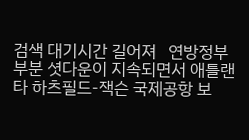검색 대기시간 길어져   연방정부 부분 셧다운이 지속되면서 애틀랜타 하츠필드-잭슨 국제공항 보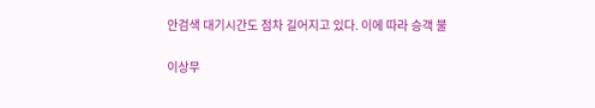안검색 대기시간도 점차 길어지고 있다. 이에 따라 승객 불

이상무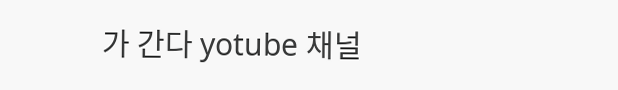가 간다 yotube 채널